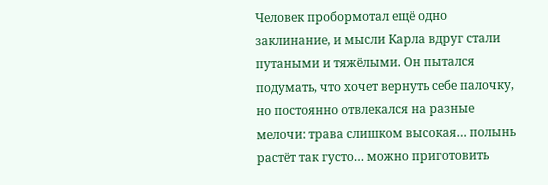Человек пробормотал ещё одно заклинание, и мысли Карла вдруг стали путаными и тяжёлыми. Он пытался подумать, что хочет вернуть себе палочку, но постоянно отвлекался на разные мелочи: трава слишком высокая… полынь растёт так густо… можно приготовить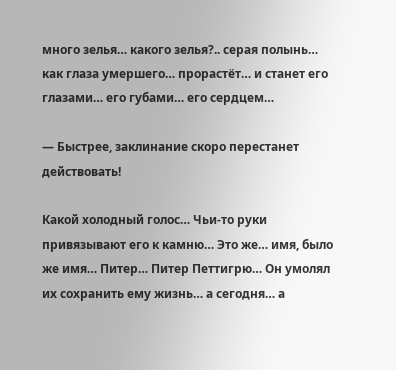много зелья… какого зелья?.. серая полынь… как глаза умершего… прорастёт… и станет его глазами… его губами… его сердцем…

— Быстрее, заклинание скоро перестанет действовать!

Какой холодный голос… Чьи-то руки привязывают его к камню… Это же… имя, было же имя… Питер… Питер Петтигрю… Он умолял их сохранить ему жизнь… а сегодня… а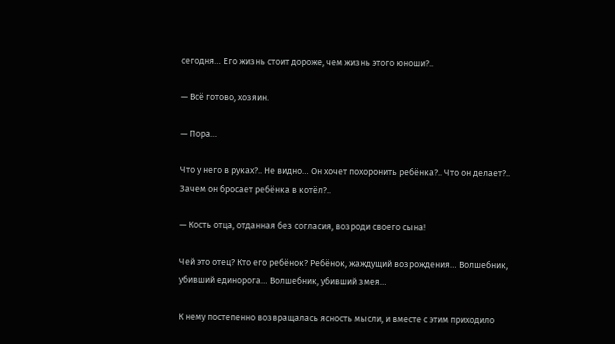сегодня… Его жизнь стоит дороже, чем жизнь этого юноши?..

— Всё готово, хозяин.

— Пора…

Что у него в руках?.. Не видно… Он хочет похоронить ребёнка?.. Что он делает?.. Зачем он бросает ребёнка в котёл?..

— Кость отца, отданная без согласия, возроди своего сына!

Чей это отец? Кто его ребёнок? Ребёнок, жаждущий возрождения… Волшебник, убивший единорога… Волшебник, убивший змея…

К нему постепенно возвращалась ясность мысли, и вместе с этим приходило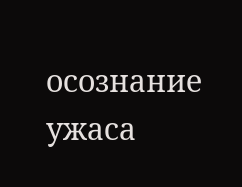осознание ужаса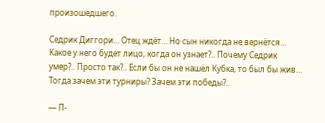произошедшего.

Седрик Диггори… Отец ждёт… Но сын никогда не вернётся… Какое у него будет лицо, когда он узнает?.. Почему Седрик умер?.. Просто так?.. Если бы он не нашёл Кубка, то был бы жив… Тогда зачем эти турниры? Зачем эти победы?..

— П-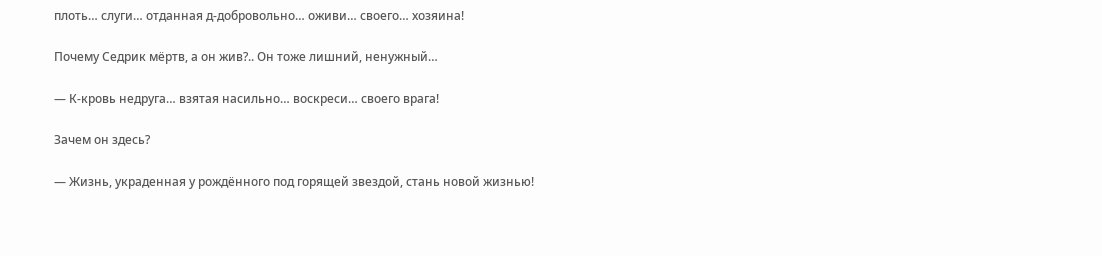плоть… слуги… отданная д-добровольно… оживи… своего… хозяина!

Почему Седрик мёртв, а он жив?.. Он тоже лишний, ненужный…

— К-кровь недруга… взятая насильно… воскреси… своего врага!

Зачем он здесь?

— Жизнь, украденная у рождённого под горящей звездой, стань новой жизнью!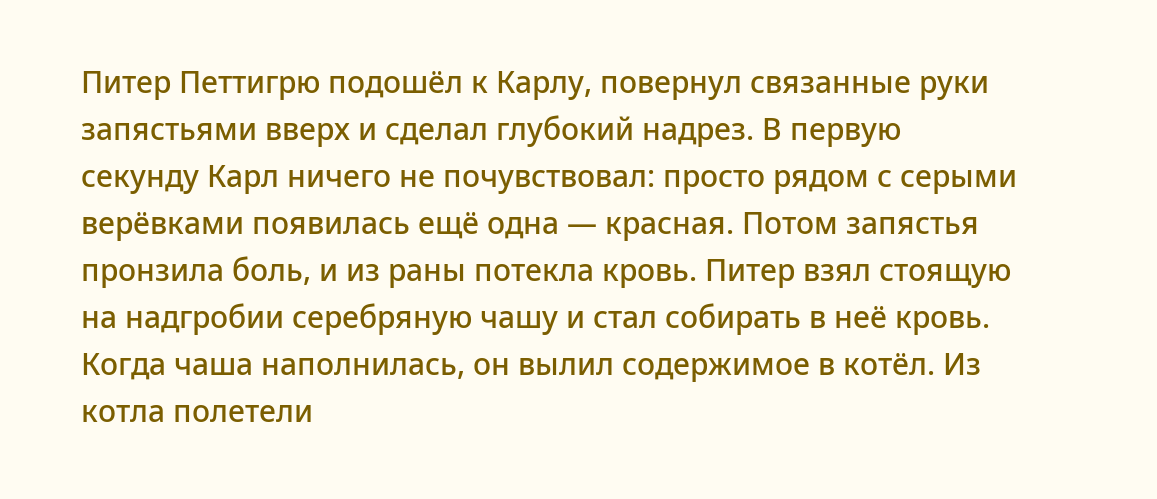Питер Петтигрю подошёл к Карлу, повернул связанные руки запястьями вверх и сделал глубокий надрез. В первую секунду Карл ничего не почувствовал: просто рядом с серыми верёвками появилась ещё одна — красная. Потом запястья пронзила боль, и из раны потекла кровь. Питер взял стоящую на надгробии серебряную чашу и стал собирать в неё кровь. Когда чаша наполнилась, он вылил содержимое в котёл. Из котла полетели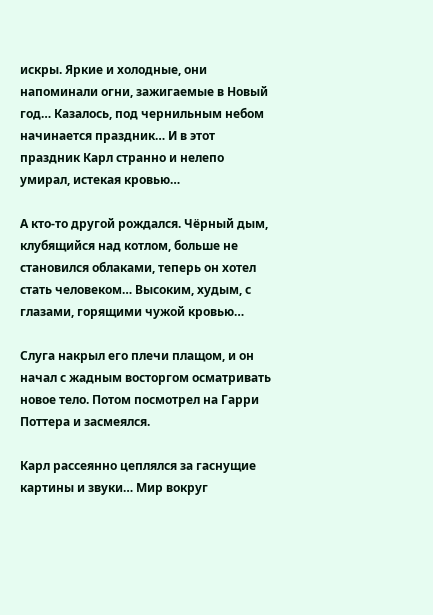искры. Яркие и холодные, они напоминали огни, зажигаемые в Новый год… Казалось, под чернильным небом начинается праздник… И в этот праздник Карл странно и нелепо умирал, истекая кровью…

А кто-то другой рождался. Чёрный дым, клубящийся над котлом, больше не становился облаками, теперь он хотел стать человеком… Высоким, худым, с глазами, горящими чужой кровью…

Слуга накрыл его плечи плащом, и он начал с жадным восторгом осматривать новое тело. Потом посмотрел на Гарри Поттера и засмеялся.

Карл рассеянно цеплялся за гаснущие картины и звуки… Мир вокруг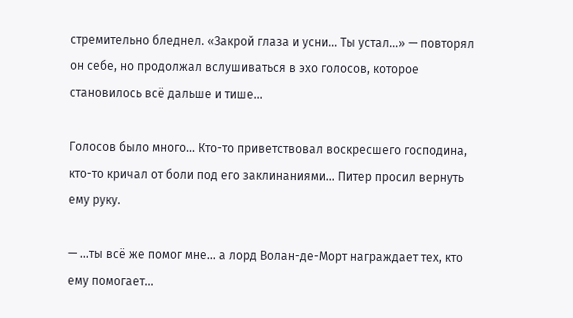стремительно бледнел. «Закрой глаза и усни… Ты устал…» — повторял он себе, но продолжал вслушиваться в эхо голосов, которое становилось всё дальше и тише…

Голосов было много… Кто-то приветствовал воскресшего господина, кто-то кричал от боли под его заклинаниями… Питер просил вернуть ему руку.

— …ты всё же помог мне… а лорд Волан-де-Морт награждает тех, кто ему помогает…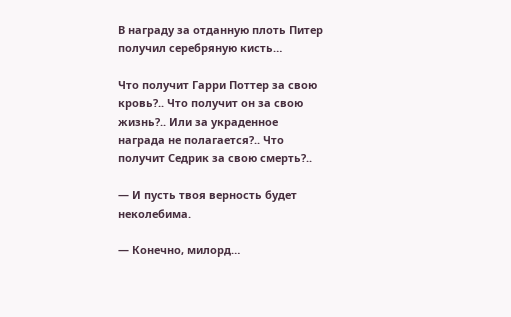В награду за отданную плоть Питер получил серебряную кисть…

Что получит Гарри Поттер за свою кровь?.. Что получит он за свою жизнь?.. Или за украденное награда не полагается?.. Что получит Седрик за свою смерть?..

— И пусть твоя верность будет неколебима.

— Конечно, милорд…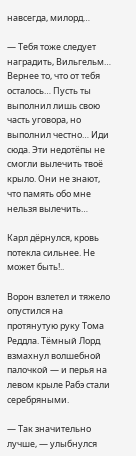навсегда, милорд…

— Тебя тоже следует наградить, Вильгельм… Вернее то, что от тебя осталось… Пусть ты выполнил лишь свою часть уговора, но выполнил честно… Иди сюда. Эти недотёпы не смогли вылечить твоё крыло. Они не знают, что память обо мне нельзя вылечить…

Карл дёрнулся, кровь потекла сильнее. Не может быть!..

Ворон взлетел и тяжело опустился на протянутую руку Тома Реддла. Тёмный Лорд взмахнул волшебной палочкой — и перья на левом крыле Рабэ стали серебряными.

— Так значительно лучше, — улыбнулся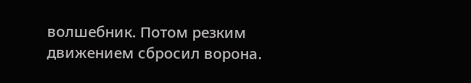волшебник. Потом резким движением сбросил ворона.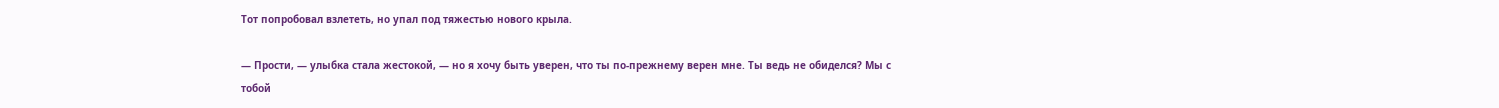Тот попробовал взлететь, но упал под тяжестью нового крыла.

— Прости, — улыбка стала жестокой, — но я хочу быть уверен, что ты по-прежнему верен мне. Ты ведь не обиделся? Мы с тобой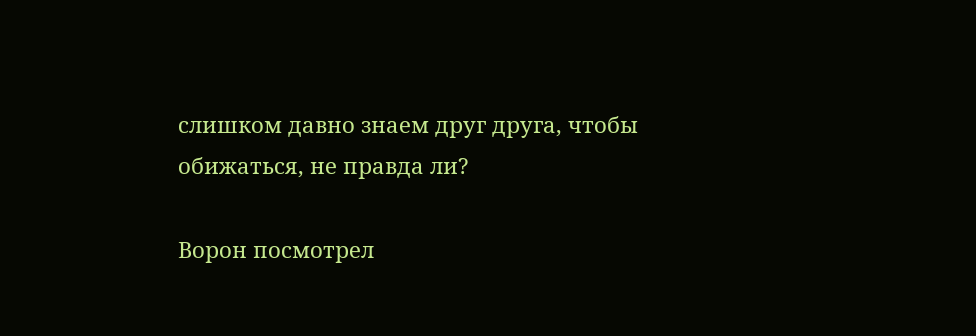слишком давно знаем друг друга, чтобы обижаться, не правда ли?

Ворон посмотрел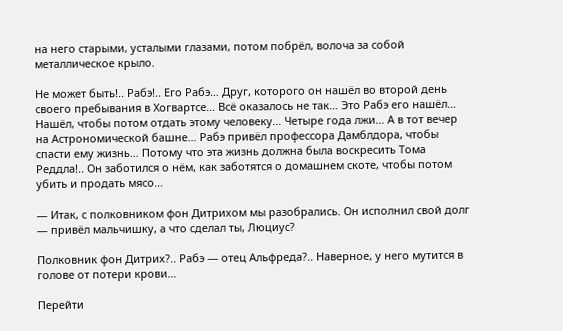на него старыми, усталыми глазами, потом побрёл, волоча за собой металлическое крыло.

Не может быть!.. Рабэ!.. Его Рабэ… Друг, которого он нашёл во второй день своего пребывания в Хогвартсе… Всё оказалось не так… Это Рабэ его нашёл… Нашёл, чтобы потом отдать этому человеку… Четыре года лжи… А в тот вечер на Астрономической башне… Рабэ привёл профессора Дамблдора, чтобы спасти ему жизнь… Потому что эта жизнь должна была воскресить Тома Реддла!.. Он заботился о нём, как заботятся о домашнем скоте, чтобы потом убить и продать мясо…

— Итак, с полковником фон Дитрихом мы разобрались. Он исполнил свой долг — привёл мальчишку, а что сделал ты, Люциус?

Полковник фон Дитрих?.. Рабэ — отец Альфреда?.. Наверное, у него мутится в голове от потери крови…

Перейти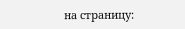на страницу: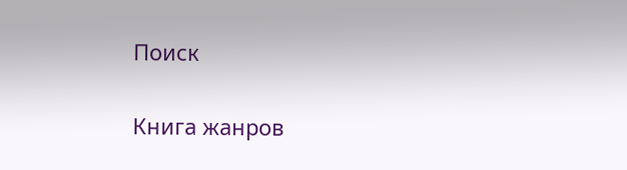Поиск

Книга жанров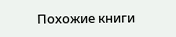Похожие книги